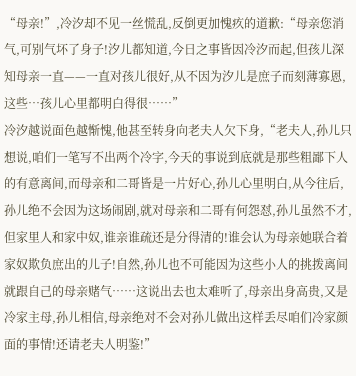“母亲!”,冷汐却不见一丝慌乱,反倒更加愧疚的道歉:“母亲您消气,可别气坏了身子!汐儿都知道,今日之事皆因冷汐而起,但孩儿深知母亲一直——一直对孩儿很好,从不因为汐儿是庶子而刻薄寡恩,这些…孩儿心里都明白得很……”
冷汐越说面色越惭愧,他甚至转身向老夫人欠下身,“老夫人,孙儿只想说,咱们一笔写不出两个冷字,今天的事说到底就是那些粗鄙下人的有意离间,而母亲和二哥皆是一片好心,孙儿心里明白,从今往后,孙儿绝不会因为这场闹剧,就对母亲和二哥有何怨怼,孙儿虽然不才,但家里人和家中奴,谁亲谁疏还是分得清的!谁会认为母亲她联合着家奴欺负庶出的儿子!自然,孙儿也不可能因为这些小人的挑拨离间就跟自己的母亲赌气……这说出去也太难听了,母亲出身高贵,又是冷家主母,孙儿相信,母亲绝对不会对孙儿做出这样丢尽咱们冷家颜面的事情!还请老夫人明鉴!”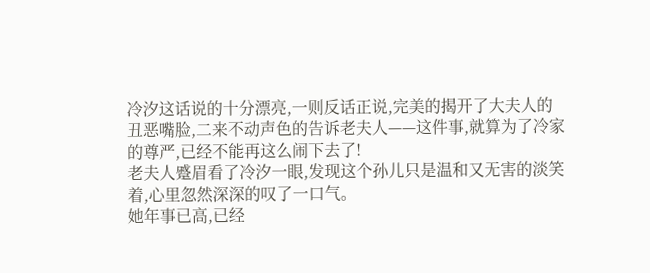冷汐这话说的十分漂亮,一则反话正说,完美的揭开了大夫人的丑恶嘴脸,二来不动声色的告诉老夫人——这件事,就算为了冷家的尊严,已经不能再这么闹下去了!
老夫人蹙眉看了冷汐一眼,发现这个孙儿只是温和又无害的淡笑着,心里忽然深深的叹了一口气。
她年事已高,已经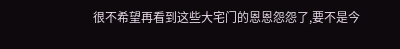很不希望再看到这些大宅门的恩恩怨怨了,要不是今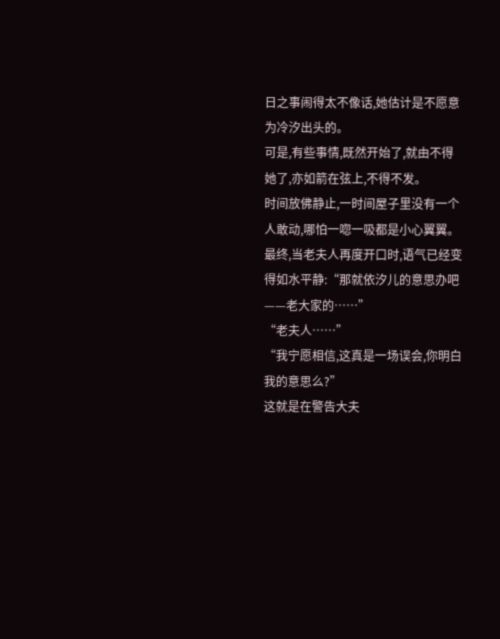日之事闹得太不像话,她估计是不愿意为冷汐出头的。
可是,有些事情,既然开始了,就由不得她了,亦如箭在弦上,不得不发。
时间放佛静止,一时间屋子里没有一个人敢动,哪怕一唿一吸都是小心翼翼。
最终,当老夫人再度开口时,语气已经变得如水平静:“那就依汐儿的意思办吧——老大家的……”
“老夫人……”
“我宁愿相信,这真是一场误会,你明白我的意思么?”
这就是在警告大夫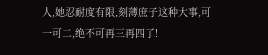人,她忍耐度有限,刻薄庶子这种大事,可一可二,绝不可再三再四了!